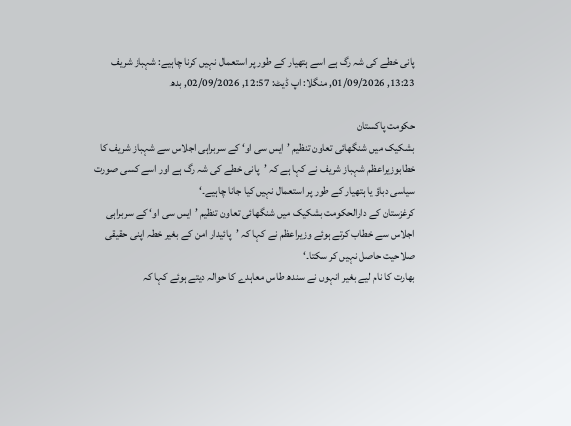پانی خطے کی شہ رگ ہے اسے ہتھیار کے طور پر استعمال نہیں کرنا چاہیے: شہباز شریف
13:23, 01/09/2026, منگلا: اپ ڈیٹ: 12:57, 02/09/2026, بدھ

حکومت پاکستان
بشکیک میں شنگھائی تعاون تنظیم ’ایس سی او‘ کے سربراہی اجلاس سے شہباز شریف کا خطابوزیراعظم شہباز شریف نے کہا ہے کہ ’پانی خطے کی شہ رگ ہے اور اسے کسی صورت سیاسی دباؤ یا ہتھیار کے طور پر استعمال نہیں کیا جانا چاہیے۔‘
کرغزستان کے دارالحکومت بشکیک میں شنگھائی تعاون تنظیم ’ایس سی او‘ کے سربراہی اجلاس سے خطاب کرتے ہوئے وزیراعظم نے کہا کہ ’پائیدار امن کے بغیر خطہ اپنی حقیقی صلاحیت حاصل نہیں کر سکتا۔‘
بھارت کا نام لیے بغیر انہوں نے سندھ طاس معاہدے کا حوالہ دیتے ہوئے کہا کہ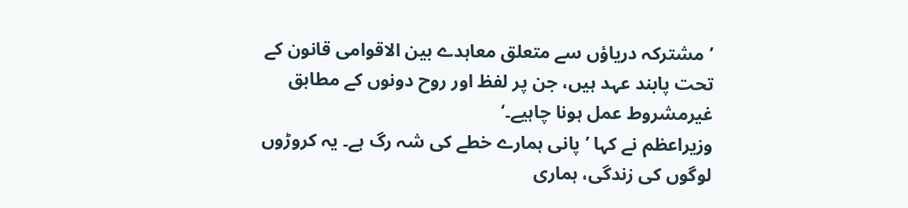’مشترکہ دریاؤں سے متعلق معاہدے بین الاقوامی قانون کے تحت پابند عہد ہیں، جن پر لفظ اور روح دونوں کے مطابق غیرمشروط عمل ہونا چاہیے۔‘
وزیراعظم نے کہا ’پانی ہمارے خطے کی شہ رگ ہے۔ یہ کروڑوں لوگوں کی زندگی، ہماری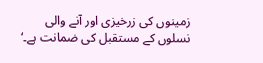زمینوں کی زرخیزی اور آنے والی نسلوں کے مستقبل کی ضمانت ہے۔‘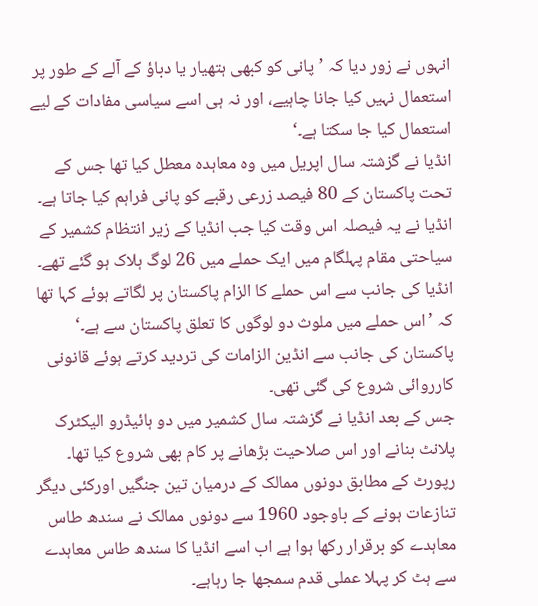انہوں نے زور دیا کہ ’پانی کو کبھی ہتھیار یا دباؤ کے آلے کے طور پر استعمال نہیں کیا جانا چاہیے، اور نہ ہی اسے سیاسی مفادات کے لیے استعمال کیا جا سکتا ہے۔‘
انڈیا نے گزشتہ سال اپریل میں وہ معاہدہ معطل کیا تھا جس کے تحت پاکستان کے 80 فیصد زرعی رقبے کو پانی فراہم کیا جاتا ہے۔
انڈیا نے یہ فیصلہ اس وقت کیا جب انڈیا کے زیر انتظام کشمیر کے سیاحتی مقام پہلگام میں ایک حملے میں 26 لوگ ہلاک ہو گئے تھے۔ انڈیا کی جانب سے اس حملے کا الزام پاکستان پر لگاتے ہوئے کہا تھا کہ ’اس حملے میں ملوث دو لوگوں کا تعلق پاکستان سے ہے۔‘
پاکستان کی جانب سے انڈین الزامات کی تردید کرتے ہوئے قانونی کارروائی شروع کی گئی تھی۔
جس کے بعد انڈیا نے گزشتہ سال کشمیر میں دو ہائیڈرو الیکٹرک پلانٹ بنانے اور اس صلاحیت بڑھانے پر کام بھی شروع کیا تھا۔
رپورٹ کے مطابق دونوں ممالک کے درمیان تین جنگیں اورکئی دیگر تنازعات ہونے کے باوجود 1960 سے دونوں ممالک نے سندھ طاس معاہدے کو برقرار رکھا ہوا ہے اب اسے انڈیا کا سندھ طاس معاہدے سے ہٹ کر پہلا عملی قدم سمجھا جا رہاہے۔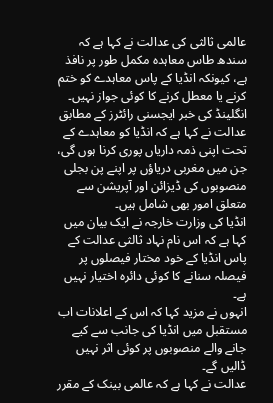عالمی ثالثی کی عدالت نے کہا ہے کہ سندھ طاس معاہدہ مکمل طور پر نافذ ہے، کیونکہ انڈیا کے پاس معاہدے کو ختم کرنے یا معطل کرنے کا کوئی جواز نہیں۔
انگلینڈ کی خبر ایجسنی رائٹرز کے مطابق عدالت نے کہا ہے کہ انڈیا کو معاہدے کے تحت اپنی ذمہ داریاں پوری کرنا ہوں گی، جن میں مغربی دریاؤں پر اپنے پن بجلی منصوبوں کی ڈیزائن اور آپریشن سے متعلق امور بھی شامل ہیں۔
انڈیا کی وزارت خارجہ نے ایک بیان میں کہا ہے کہ اس نام نہاد ثالثی عدالت کے پاس انڈیا کے خود مختار فیصلوں پر فیصلہ سنانے کا کوئی دائرہ اختیار نہیں ہے۔
انہوں نے مزید کہا کہ اس کے اعلانات اب مستقبل میں انڈیا کی جانب سے کیے جانے والے منصوبوں پر کوئی اثر نہیں ڈالیں گے۔
عدالت نے کہا ہے کہ عالمی بینک کے مقرر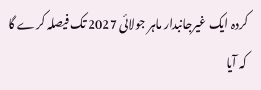کردہ ایک غیرجانبدار ماہر جولائی 2027 تک فیصلہ کرے گا کہ آیا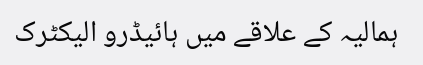ہمالیہ کے علاقے میں ہائیڈرو الیکٹرک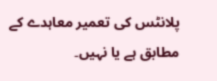پلانٹس کی تعمیر معاہدے کے مطابق ہے یا نہیں۔